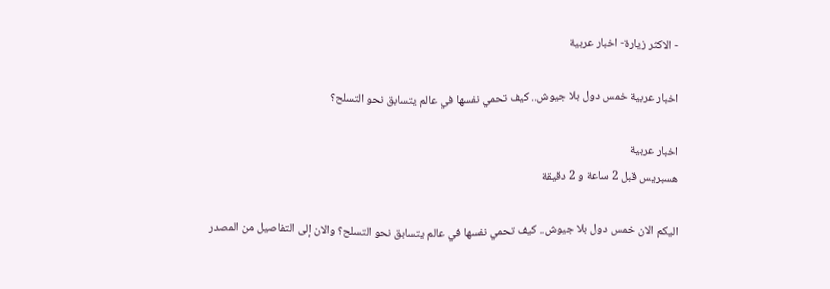- الاكثر زيارة- اخبار عربية

اخبار عربية خمس دول بلا جيوش.. كيف تحمي نفسها في عالم يتسابق نحو التسلح؟

اخبار عربية
هسبريس قبل 2 ساعة و 2 دقيقة

اليكم الان خمس دول بلا جيوش.. كيف تحمي نفسها في عالم يتسابق نحو التسلح؟ والان إلى التفاصيل من المصدر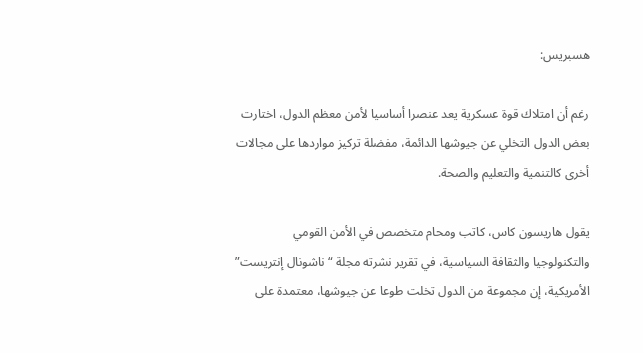هسبريس:

رغم أن امتلاك قوة عسكرية يعد عنصرا أساسيا لأمن معظم الدول، اختارت بعض الدول التخلي عن جيوشها الدائمة، مفضلة تركيز مواردها على مجالات أخرى كالتنمية والتعليم والصحة.

يقول هاريسون كاس، كاتب ومحام متخصص في الأمن القومي والتكنولوجيا والثقافة السياسية، في تقرير نشرته مجلة “ناشونال إنتريست” الأمريكية، إن مجموعة من الدول تخلت طوعا عن جيوشها، معتمدة على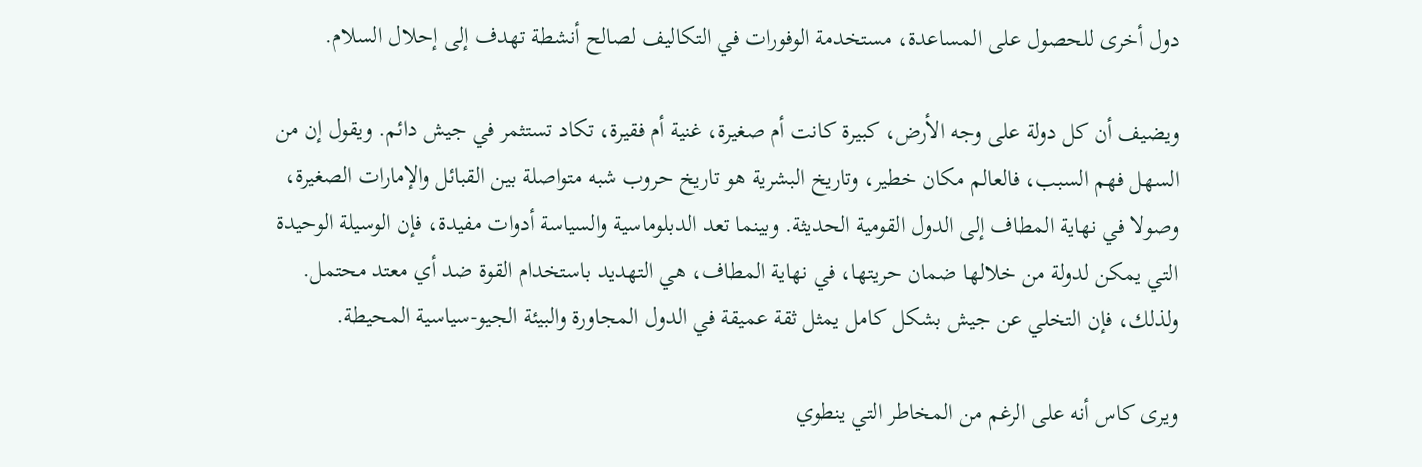دول أخرى للحصول على المساعدة، مستخدمة الوفورات في التكاليف لصالح أنشطة تهدف إلى إحلال السلام.

ويضيف أن كل دولة على وجه الأرض، كبيرة كانت أم صغيرة، غنية أم فقيرة، تكاد تستثمر في جيش دائم. ويقول إن من السهل فهم السبب، فالعالم مكان خطير، وتاريخ البشرية هو تاريخ حروب شبه متواصلة بين القبائل والإمارات الصغيرة، وصولا في نهاية المطاف إلى الدول القومية الحديثة. وبينما تعد الدبلوماسية والسياسة أدوات مفيدة، فإن الوسيلة الوحيدة التي يمكن لدولة من خلالها ضمان حريتها، في نهاية المطاف، هي التهديد باستخدام القوة ضد أي معتد محتمل. ولذلك، فإن التخلي عن جيش بشكل كامل يمثل ثقة عميقة في الدول المجاورة والبيئة الجيو-سياسية المحيطة.

ويرى كاس أنه على الرغم من المخاطر التي ينطوي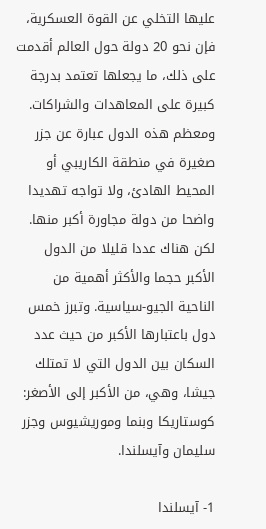عليها التخلي عن القوة العسكرية، فإن نحو 20 دولة حول العالم أقدمت على ذلك، ما يجعلها تعتمد بدرجة كبيرة على المعاهدات والشراكات. ومعظم هذه الدول عبارة عن جزر صغيرة في منطقة الكاريبي أو المحيط الهادئ، ولا تواجه تهديدا واضحا من دولة مجاورة أكبر منها. لكن هناك عددا قليلا من الدول الأكبر حجما والأكثر أهمية من الناحية الجيو-سياسية. وتبرز خمس دول باعتبارها الأكبر من حيث عدد السكان بين الدول التي لا تمتلك جيشا، وهي، من الأكبر إلى الأصغر: كوستاريكا وبنما وموريشيوس وجزر سليمان وآيسلندا.

1- آيسلندا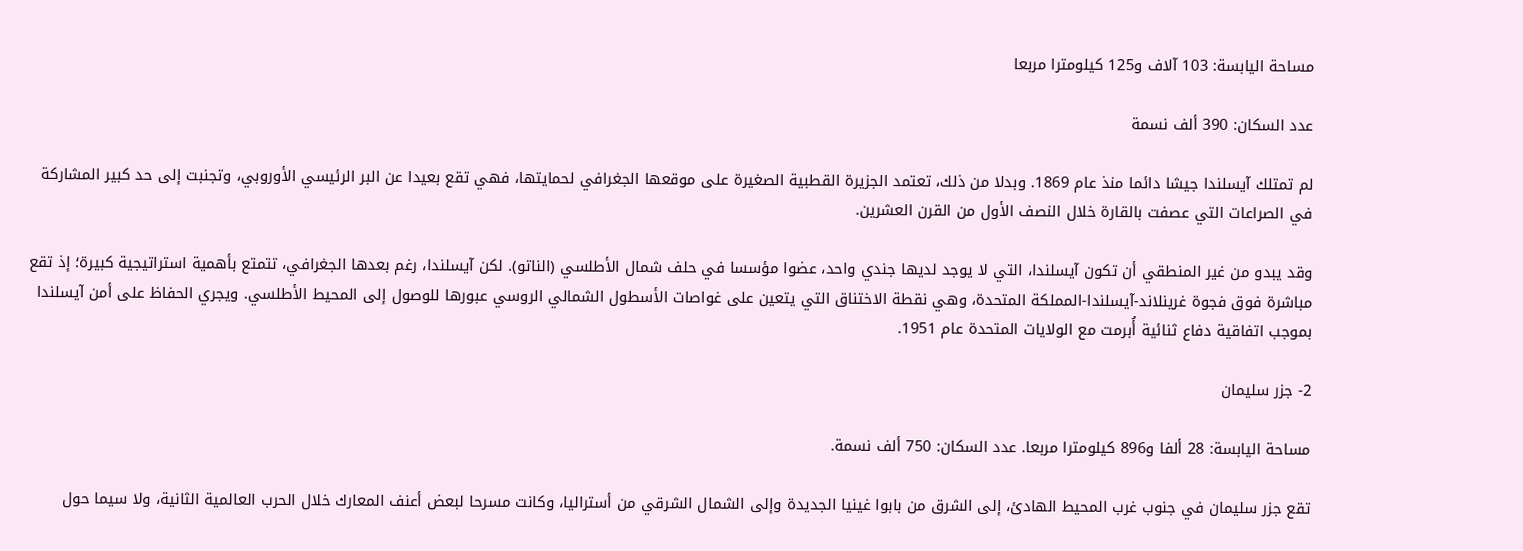مساحة اليابسة: 103 آلاف و125 كيلومترا مربعا

عدد السكان: 390 ألف نسمة

لم تمتلك آيسلندا جيشا دائما منذ عام 1869. وبدلا من ذلك، تعتمد الجزيرة القطبية الصغيرة على موقعها الجغرافي لحمايتها، فهي تقع بعيدا عن البر الرئيسي الأوروبي، وتجنبت إلى حد كبير المشاركة في الصراعات التي عصفت بالقارة خلال النصف الأول من القرن العشرين.

وقد يبدو من غير المنطقي أن تكون آيسلندا، التي لا يوجد لديها جندي واحد، عضوا مؤسسا في حلف شمال الأطلسي (الناتو). لكن آيسلندا، رغم بعدها الجغرافي، تتمتع بأهمية استراتيجية كبيرة؛ إذ تقع مباشرة فوق فجوة غرينلاند-آيسلندا-المملكة المتحدة، وهي نقطة الاختناق التي يتعين على غواصات الأسطول الشمالي الروسي عبورها للوصول إلى المحيط الأطلسي. ويجري الحفاظ على أمن آيسلندا بموجب اتفاقية دفاع ثنائية أُبرمت مع الولايات المتحدة عام 1951.

2- جزر سليمان

مساحة اليابسة: 28 ألفا و896 كيلومترا مربعا. عدد السكان: 750 ألف نسمة.

تقع جزر سليمان في جنوب غرب المحيط الهادئ، إلى الشرق من بابوا غينيا الجديدة وإلى الشمال الشرقي من أستراليا، وكانت مسرحا لبعض أعنف المعارك خلال الحرب العالمية الثانية، ولا سيما حول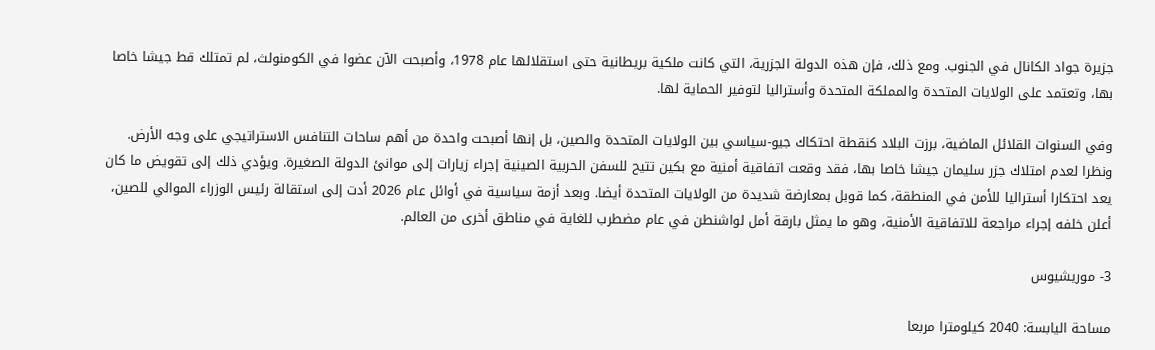جزيرة جواد الكانال في الجنوب. ومع ذلك، فإن هذه الدولة الجزرية، التي كانت ملكية بريطانية حتى استقلالها عام 1978، وأصبحت الآن عضوا في الكومنولث، لم تمتلك قط جيشا خاصا بها، وتعتمد على الولايات المتحدة والمملكة المتحدة وأستراليا لتوفير الحماية لها.

وفي السنوات القلائل الماضية، برزت البلاد كنقطة احتكاك جيو-سياسي بين الولايات المتحدة والصين، بل إنها أصبحت واحدة من أهم ساحات التنافس الاستراتيجي على وجه الأرض. ونظرا لعدم امتلاك جزر سليمان جيشا خاصا بها، فقد وقعت اتفاقية أمنية مع بكين تتيح للسفن الحربية الصينية إجراء زيارات إلى موانئ الدولة الصغيرة. ويؤدي ذلك إلى تقويض ما كان يعد احتكارا أستراليا للأمن في المنطقة، كما قوبل بمعارضة شديدة من الولايات المتحدة أيضا. وبعد أزمة سياسية في أوائل عام 2026 أدت إلى استقالة رئيس الوزراء الموالي للصين، أعلن خلفه إجراء مراجعة للاتفاقية الأمنية، وهو ما يمثل بارقة أمل لواشنطن في عام مضطرب للغاية في مناطق أخرى من العالم.

3- موريشيوس

مساحة اليابسة: 2040 كيلومترا مربعا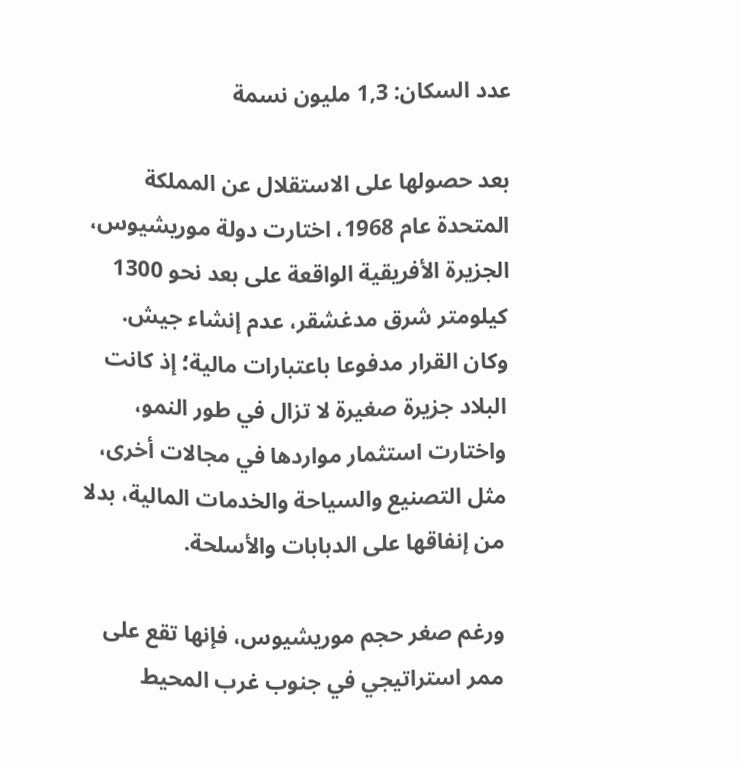عدد السكان: 1,3 مليون نسمة

بعد حصولها على الاستقلال عن المملكة المتحدة عام 1968، اختارت دولة موريشيوس، الجزيرة الأفريقية الواقعة على بعد نحو 1300 كيلومتر شرق مدغشقر، عدم إنشاء جيش. وكان القرار مدفوعا باعتبارات مالية؛ إذ كانت البلاد جزيرة صغيرة لا تزال في طور النمو، واختارت استثمار مواردها في مجالات أخرى، مثل التصنيع والسياحة والخدمات المالية، بدلا من إنفاقها على الدبابات والأسلحة.

ورغم صغر حجم موريشيوس، فإنها تقع على ممر استراتيجي في جنوب غرب المحيط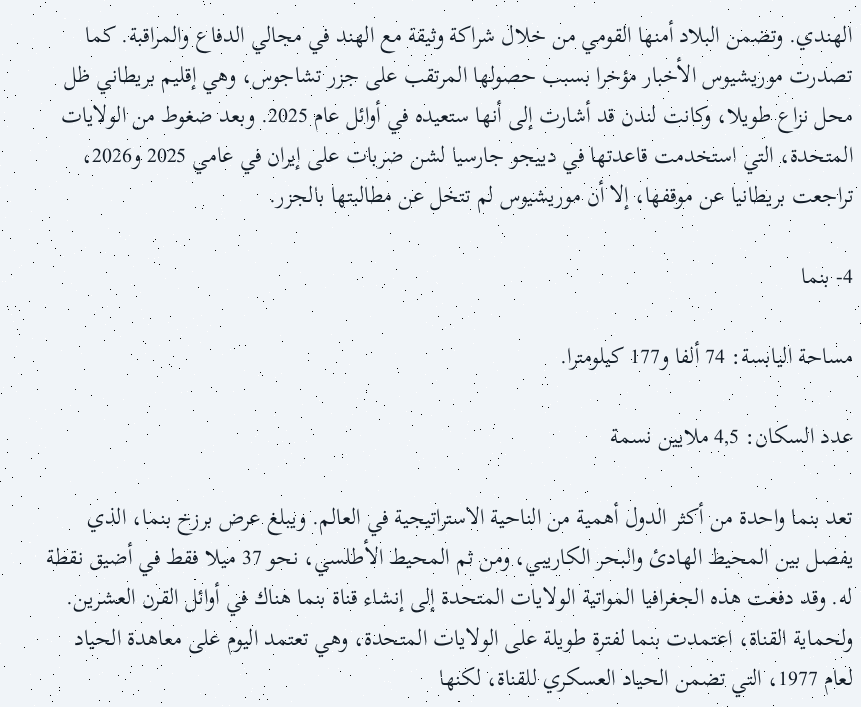الهندي. وتضمن البلاد أمنها القومي من خلال شراكة وثيقة مع الهند في مجالي الدفاع والمراقبة. كما تصدرت موريشيوس الأخبار مؤخرا بسبب حصولها المرتقب على جزر تشاجوس، وهي إقليم بريطاني ظل محل نزاع طويلا، وكانت لندن قد أشارت إلى أنها ستعيده في أوائل عام 2025. وبعد ضغوط من الولايات المتحدة، التي استخدمت قاعدتها في دييجو جارسيا لشن ضربات على إيران في عامي 2025 و2026، تراجعت بريطانيا عن موقفها، إلا أن موريشيوس لم تتخل عن مطالبتها بالجزر.

4- بنما

مساحة اليابسة: 74 ألفا و177 كيلومترا.

عدد السكان: 4,5 ملايين نسمة

تعد بنما واحدة من أكثر الدول أهمية من الناحية الاستراتيجية في العالم. ويبلغ عرض برزخ بنما، الذي يفصل بين المحيط الهادئ والبحر الكاريبي، ومن ثم المحيط الأطلسي، نحو 37 ميلا فقط في أضيق نقطة له. وقد دفعت هذه الجغرافيا المواتية الولايات المتحدة إلى إنشاء قناة بنما هناك في أوائل القرن العشرين. ولحماية القناة، اعتمدت بنما لفترة طويلة على الولايات المتحدة، وهي تعتمد اليوم على معاهدة الحياد لعام 1977، التي تضمن الحياد العسكري للقناة، لكنها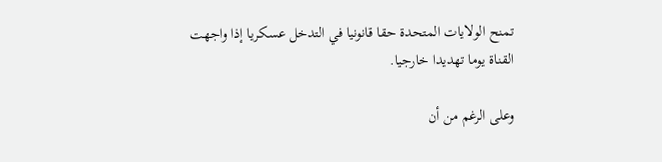تمنح الولايات المتحدة حقا قانونيا في التدخل عسكريا إذا واجهت القناة يوما تهديدا خارجيا.

وعلى الرغم من أن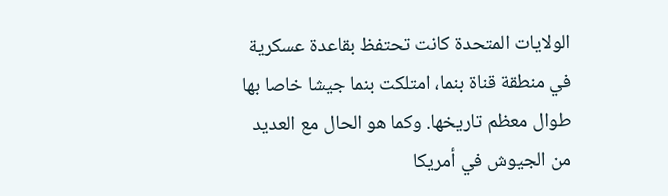الولايات المتحدة كانت تحتفظ بقاعدة عسكرية في منطقة قناة بنما، امتلكت بنما جيشا خاصا بها طوال معظم تاريخها. وكما هو الحال مع العديد من الجيوش في أمريكا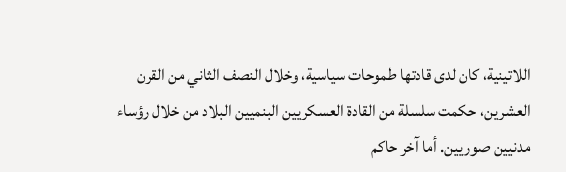اللاتينية، كان لدى قادتها طموحات سياسية، وخلال النصف الثاني من القرن العشرين، حكمت سلسلة من القادة العسكريين البنميين البلاد من خلال رؤساء مدنيين صوريين. أما آخر حاكم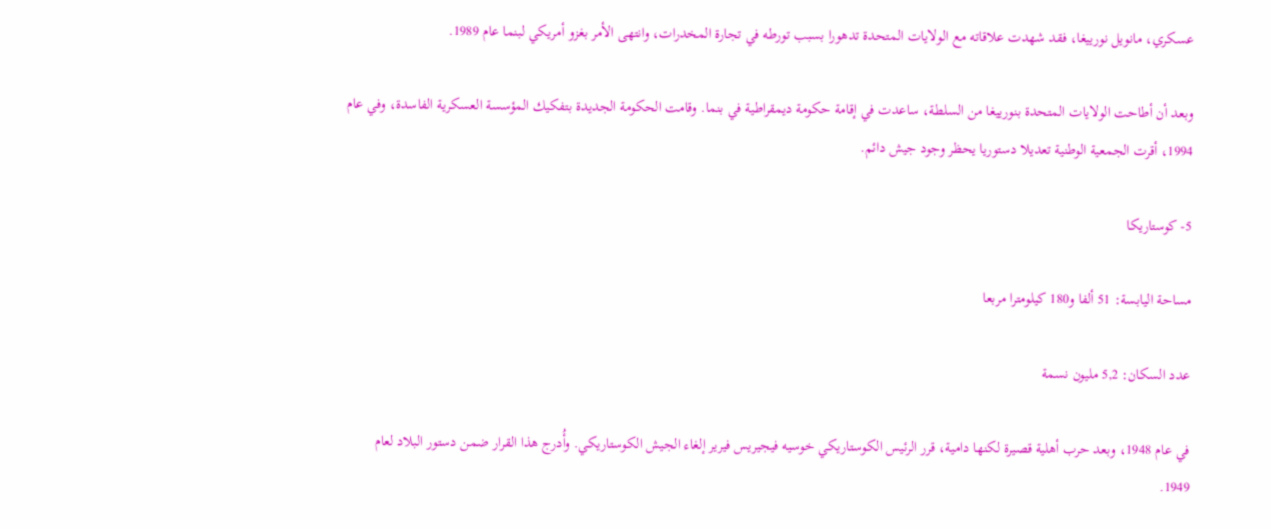عسكري، مانويل نورييغا، فقد شهدت علاقاته مع الولايات المتحدة تدهورا بسبب تورطه في تجارة المخدرات، وانتهى الأمر بغزو أمريكي لبنما عام 1989.

وبعد أن أطاحت الولايات المتحدة بنورييغا من السلطة، ساعدت في إقامة حكومة ديمقراطية في بنما. وقامت الحكومة الجديدة بتفكيك المؤسسة العسكرية الفاسدة، وفي عام 1994، أقرت الجمعية الوطنية تعديلا دستوريا يحظر وجود جيش دائم.

5- كوستاريكا

مساحة اليابسة: 51 ألفا و180 كيلومترا مربعا

عدد السكان: 5,2 مليون نسمة

في عام 1948، وبعد حرب أهلية قصيرة لكنها دامية، قرر الرئيس الكوستاريكي خوسيه فيجيريس فيرير إلغاء الجيش الكوستاريكي. وأُدرج هذا القرار ضمن دستور البلاد لعام 1949.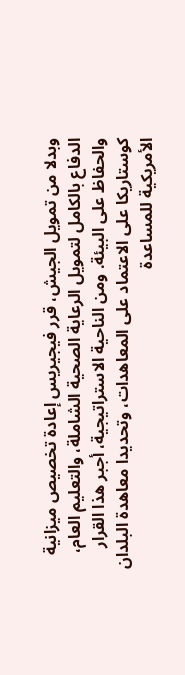وبدلا من تمويل الجيش، قرر فيجيريس إعادة تخصيص ميزانية الدفاع بالكامل لتمويل الرعاية الصحية الشاملة، والتعليم العام، والحفاظ على البيئة. ومن الناحية الاستراتيجية، أجبر هذا القرار كوستاريكا على الاعتماد على المعاهدات، وتحديدا معاهدة البلدان الأمريكية للمساعدة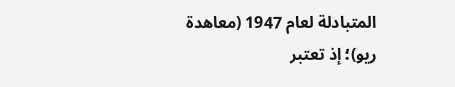المتبادلة لعام 1947 (معاهدة ريو)؛ إذ تعتبر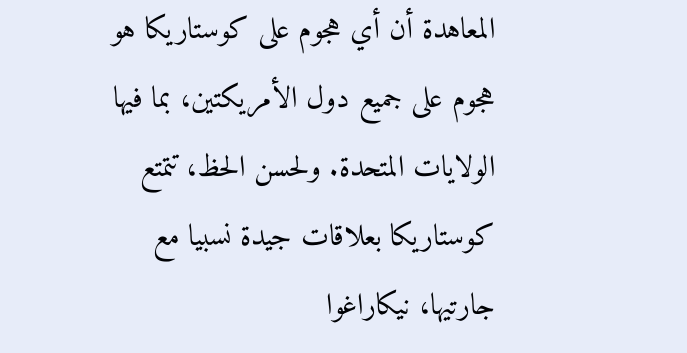المعاهدة أن أي هجوم على كوستاريكا هو هجوم على جميع دول الأمريكتين، بما فيها الولايات المتحدة. ولحسن الحظ، تتمتع كوستاريكا بعلاقات جيدة نسبيا مع جارتيها، نيكاراغوا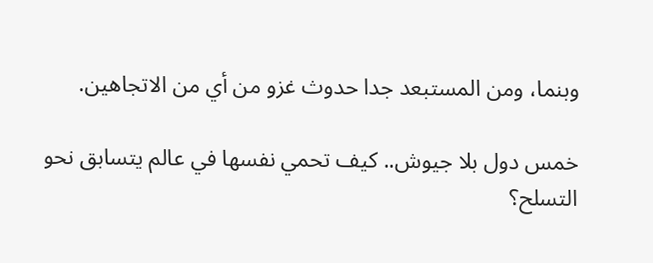وبنما، ومن المستبعد جدا حدوث غزو من أي من الاتجاهين.

خمس دول بلا جيوش.. كيف تحمي نفسها في عالم يتسابق نحو التسلح؟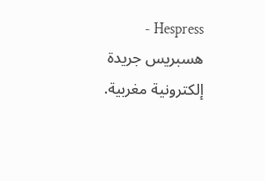Hespress - هسبريس جريدة إلكترونية مغربية.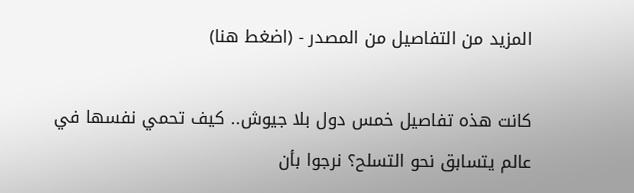المزيد من التفاصيل من المصدر - (اضغط هنا)

كانت هذه تفاصيل خمس دول بلا جيوش.. كيف تحمي نفسها في عالم يتسابق نحو التسلح؟ نرجوا بأن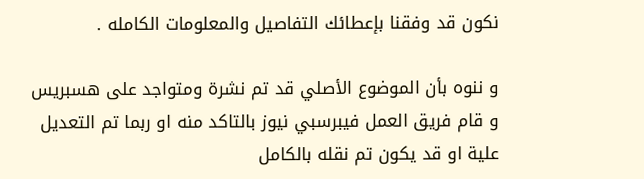نكون قد وفقنا بإعطائك التفاصيل والمعلومات الكامله .

و ننوه بأن الموضوع الأصلي قد تم نشرة ومتواجد على هسبريس و قام فريق العمل فيبرسبي نيوز بالتاكد منه او ربما تم التعديل علية او قد يكون تم نقله بالكامل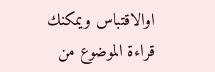اوالاقتباس ويمكنك قراءة الموضوع من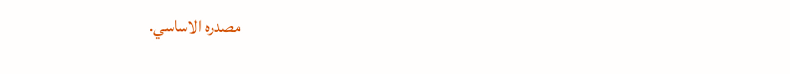مصدره الاساسي.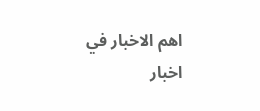اهم الاخبار في اخبار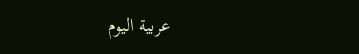عربية اليوم